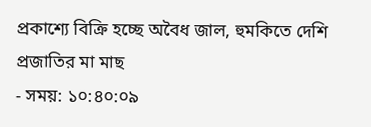প্রকাশ্যে বিক্রি হচ্ছে অবৈধ জাল, হুমকিতে দেশি প্রজাতির মা মাছ
- সময়: ১০:৪০:০৯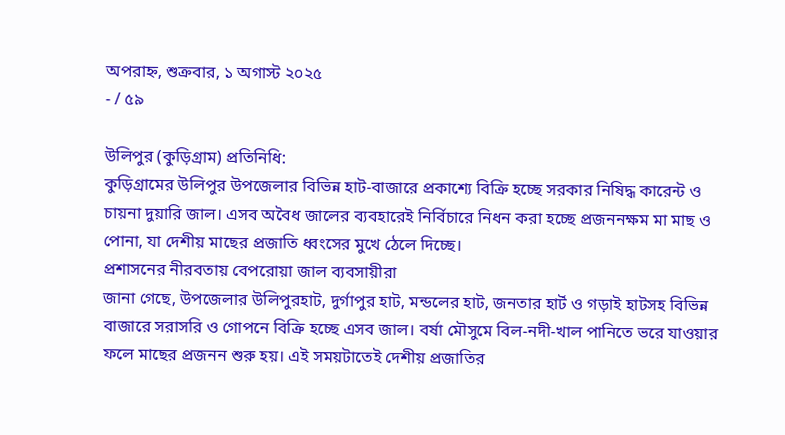অপরাহ্ন, শুক্রবার, ১ অগাস্ট ২০২৫
- / ৫৯

উলিপুর (কুড়িগ্রাম) প্রতিনিধি:
কুড়িগ্রামের উলিপুর উপজেলার বিভিন্ন হাট-বাজারে প্রকাশ্যে বিক্রি হচ্ছে সরকার নিষিদ্ধ কারেন্ট ও চায়না দুয়ারি জাল। এসব অবৈধ জালের ব্যবহারেই নির্বিচারে নিধন করা হচ্ছে প্রজননক্ষম মা মাছ ও পোনা, যা দেশীয় মাছের প্রজাতি ধ্বংসের মুখে ঠেলে দিচ্ছে।
প্রশাসনের নীরবতায় বেপরোয়া জাল ব্যবসায়ীরা
জানা গেছে, উপজেলার উলিপুরহাট, দুর্গাপুর হাট, মন্ডলের হাট, জনতার হার্ট ও গড়াই হাটসহ বিভিন্ন বাজারে সরাসরি ও গোপনে বিক্রি হচ্ছে এসব জাল। বর্ষা মৌসুমে বিল-নদী-খাল পানিতে ভরে যাওয়ার ফলে মাছের প্রজনন শুরু হয়। এই সময়টাতেই দেশীয় প্রজাতির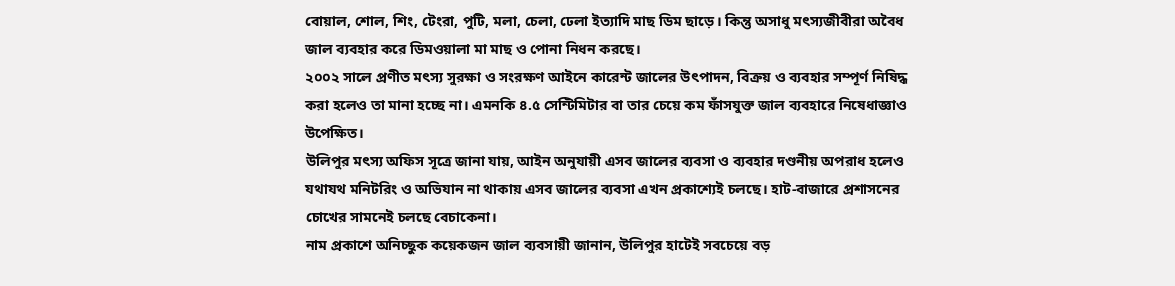বোয়াল, শোল, শিং, টেংরা, পুটি, মলা, চেলা, ঢেলা ইত্যাদি মাছ ডিম ছাড়ে। কিন্তু অসাধু মৎস্যজীবীরা অবৈধ জাল ব্যবহার করে ডিমওয়ালা মা মাছ ও পোনা নিধন করছে।
২০০২ সালে প্রণীত মৎস্য সুরক্ষা ও সংরক্ষণ আইনে কারেন্ট জালের উৎপাদন, বিক্রয় ও ব্যবহার সম্পূর্ণ নিষিদ্ধ করা হলেও তা মানা হচ্ছে না। এমনকি ৪.৫ সেন্টিমিটার বা তার চেয়ে কম ফাঁসযুক্ত জাল ব্যবহারে নিষেধাজ্ঞাও উপেক্ষিত।
উলিপুর মৎস্য অফিস সূত্রে জানা যায়, আইন অনুযায়ী এসব জালের ব্যবসা ও ব্যবহার দণ্ডনীয় অপরাধ হলেও যথাযথ মনিটরিং ও অভিযান না থাকায় এসব জালের ব্যবসা এখন প্রকাশ্যেই চলছে। হাট-বাজারে প্রশাসনের চোখের সামনেই চলছে বেচাকেনা।
নাম প্রকাশে অনিচ্ছুক কয়েকজন জাল ব্যবসায়ী জানান, উলিপুর হাটেই সবচেয়ে বড়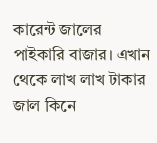কারেন্ট জালের পাইকারি বাজার। এখান থেকে লাখ লাখ টাকার জাল কিনে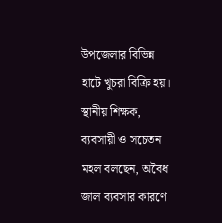উপজেলার বিভিন্ন হাটে খুচরা বিক্রি হয়।
স্থানীয় শিক্ষক, ব্যবসায়ী ও সচেতন মহল বলছেন, অবৈধ জাল ব্যবসার কারণে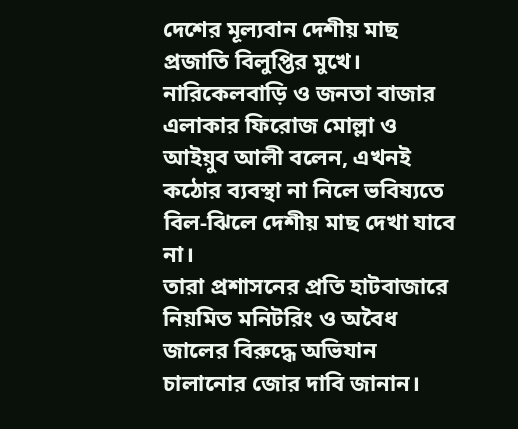দেশের মূল্যবান দেশীয় মাছ প্রজাতি বিলুপ্তির মুখে। নারিকেলবাড়ি ও জনতা বাজার এলাকার ফিরোজ মোল্লা ও আইয়ুব আলী বলেন, এখনই কঠোর ব্যবস্থা না নিলে ভবিষ্যতে বিল-ঝিলে দেশীয় মাছ দেখা যাবে না।
তারা প্রশাসনের প্রতি হাটবাজারে নিয়মিত মনিটরিং ও অবৈধ জালের বিরুদ্ধে অভিযান চালানোর জোর দাবি জানান।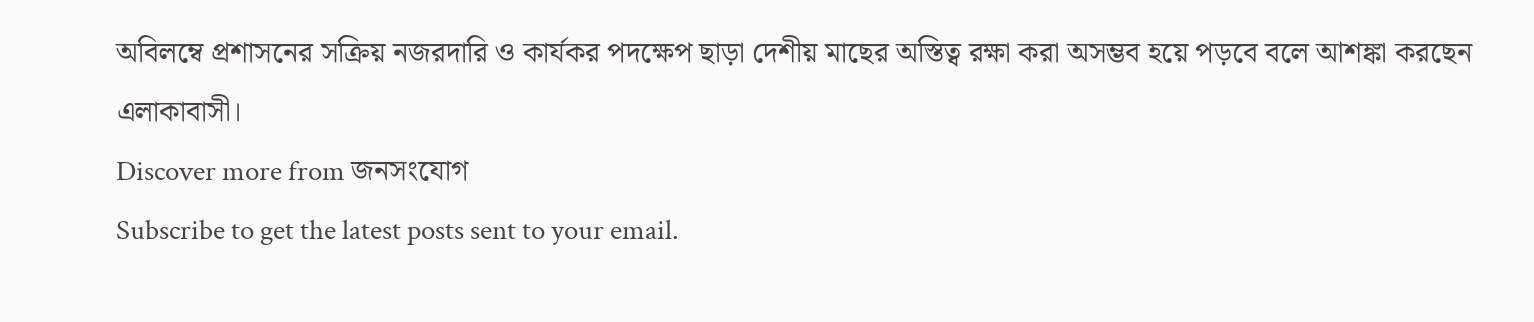অবিলম্বে প্রশাসনের সক্রিয় নজরদারি ও কার্যকর পদক্ষেপ ছাড়া দেশীয় মাছের অস্তিত্ব রক্ষা করা অসম্ভব হয়ে পড়বে বলে আশঙ্কা করছেন এলাকাবাসী।
Discover more from জনসংযোগ
Subscribe to get the latest posts sent to your email.